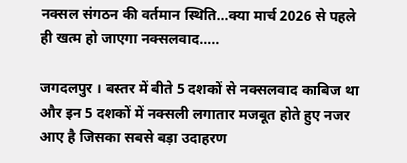नक्सल संगठन की वर्तमान स्थिति…क्या मार्च 2026 से पहले ही खत्म हो जाएगा नक्सलवाद…..

जगदलपुर । बस्तर में बीते 5 दशकों से नक्सलवाद काबिज था और इन 5 दशकों में नक्सली लगातार मजबूत होते हुए नजर आए है जिसका सबसे बड़ा उदाहरण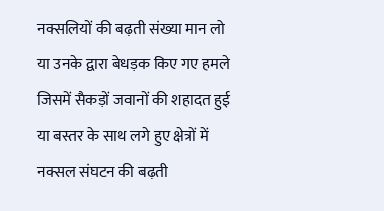नक्सलियों की बढ़ती संख्या मान लो या उनके द्वारा बेधड़क किए गए हमले जिसमें सैकड़ों जवानों की शहादत हुई या बस्तर के साथ लगे हुए क्षेत्रों में नक्सल संघटन की बढ़ती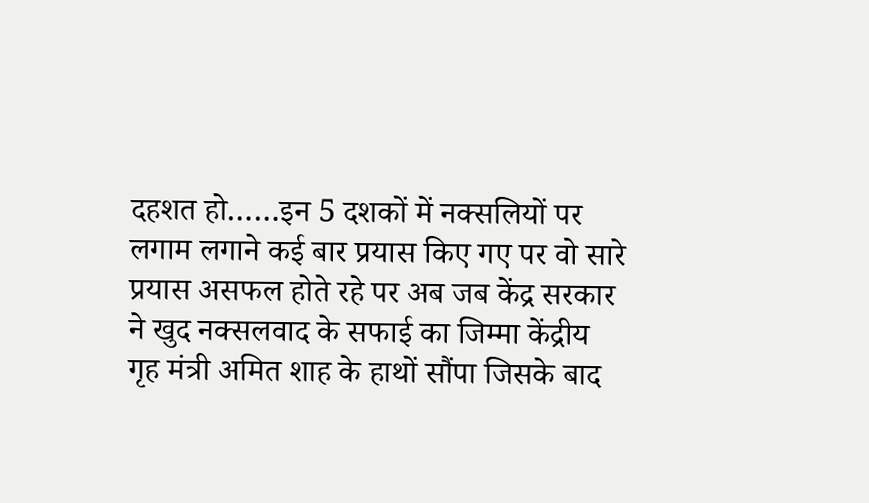दहशत हो……इन 5 दशकों में नक्सलियों पर लगाम लगाने कई बार प्रयास किए गए पर वो सारे प्रयास असफल होते रहे पर अब जब केंद्र सरकार ने खुद नक्सलवाद के सफाई का जिम्मा केंद्रीय गृह मंत्री अमित शाह के हाथों सौंपा जिसके बाद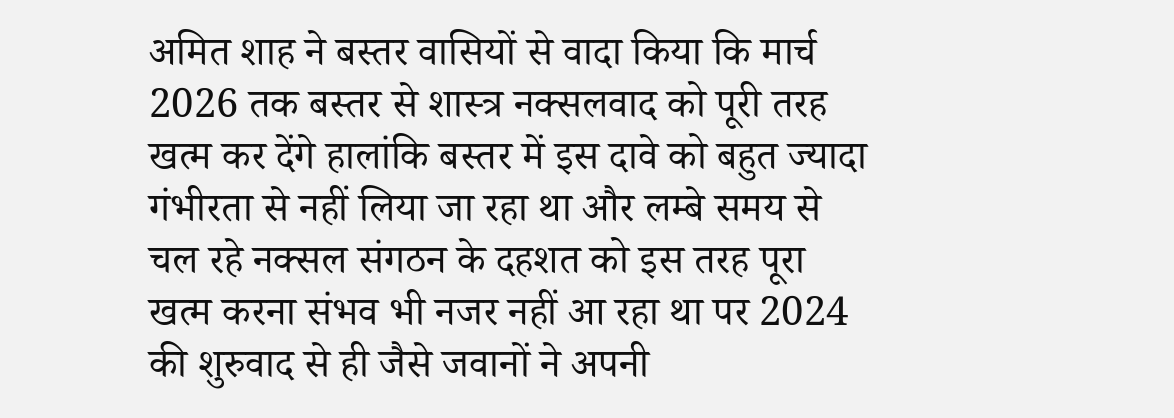अमित शाह ने बस्तर वासियों से वादा किया कि मार्च 2026 तक बस्तर से शास्त्र नक्सलवाद को पूरी तरह खत्म कर देंगे हालांकि बस्तर में इस दावे को बहुत ज्यादा गंभीरता से नहीं लिया जा रहा था और लम्बे समय से चल रहे नक्सल संगठन के दहशत को इस तरह पूरा खत्म करना संभव भी नजर नहीं आ रहा था पर 2024 की शुरुवाद से ही जैसे जवानों ने अपनी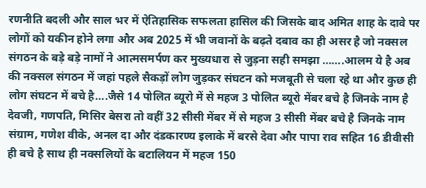रणनीति बदली और साल भर में ऐतिहासिक सफलता हासिल की जिसके बाद अमित शाह के दावे पर लोगों को यकीन होने लगा और अब 2025 में भी जवानों के बढ़ते दबाव का ही असर है जो नक्सल संगठन के बड़े बड़े नामों ने आत्मसमर्पण कर मुख्यधारा से जुड़ना सही समझा …….आलम ये है अब की नक्सल संगठन में जहां पहले सैकड़ों लोग जुड़कर संघटन को मजबूती से चला रहे था और कुछ ही लोग संघटन में बचे है….जैसे 14 पोलित ब्यूरो में से महज 3 पोलित ब्यूरो मेंबर बचे है जिनके नाम है देवजी, गणपति, मिसिर बेसरा तो वहीं 32 सीसी मेंबर में से महज 3 सीसी मेंबर बचे है जिनके नाम संग्राम, गणेश वीके, अनल दा और दंडकारण्य इलाके में बरसे देवा और पापा राव सहित 16 डीवीसी ही बचे है साथ ही नक्सलियों के बटालियन में महज 150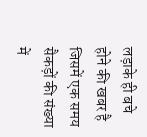लड़ाके ही बचे होने की खबर है जिसमें एक समय सैकड़ों की संख्या में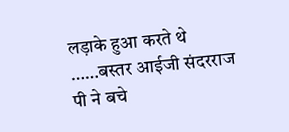लड़ाके हुआ करते थे ……बस्तर आईजी संदरराज पी ने बचे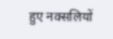हुए नक्सलियों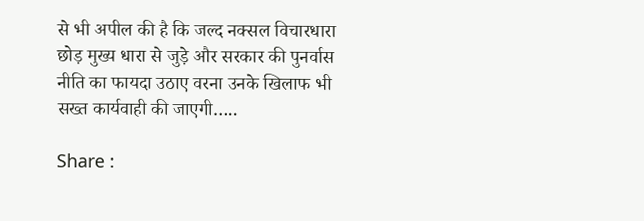से भी अपील की है कि जल्द नक्सल विचारधारा छोड़ मुख्य धारा से जुड़े और सरकार की पुनर्वास नीति का फायदा उठाए वरना उनके खिलाफ भी सख्त कार्यवाही की जाएगी…..

Share :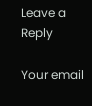Leave a Reply

Your email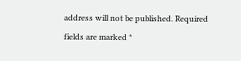address will not be published. Required fields are marked *